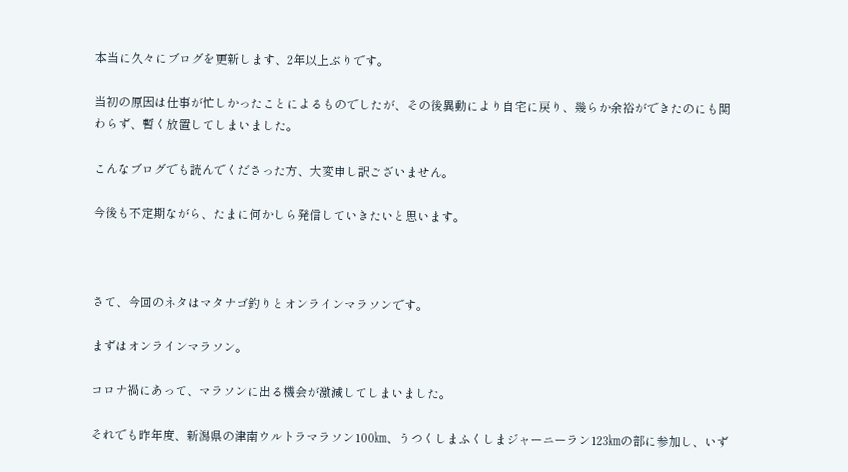本当に久々にブログを更新します、2年以上ぶりです。

当初の原因は仕事が忙しかったことによるものでしたが、その後異動により自宅に戻り、幾らか余裕ができたのにも関わらず、暫く放置してしまいました。

こんなブログでも読んでくださった方、大変申し訳ございません。

今後も不定期ながら、たまに何かしら発信していきたいと思います。



さて、今回のネタはマタナゴ釣りとオンラインマラソンです。

まずはオンラインマラソン。

コロナ禍にあって、マラソンに出る機会が激減してしまいました。

それでも昨年度、新潟県の津南ウルトラマラソン100㎞、うつくしまふくしまジャーニーラン123㎞の部に参加し、いず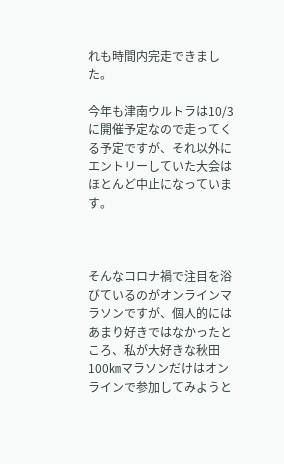れも時間内完走できました。

今年も津南ウルトラは10/3に開催予定なので走ってくる予定ですが、それ以外にエントリーしていた大会はほとんど中止になっています。



そんなコロナ禍で注目を浴びているのがオンラインマラソンですが、個人的にはあまり好きではなかったところ、私が大好きな秋田100㎞マラソンだけはオンラインで参加してみようと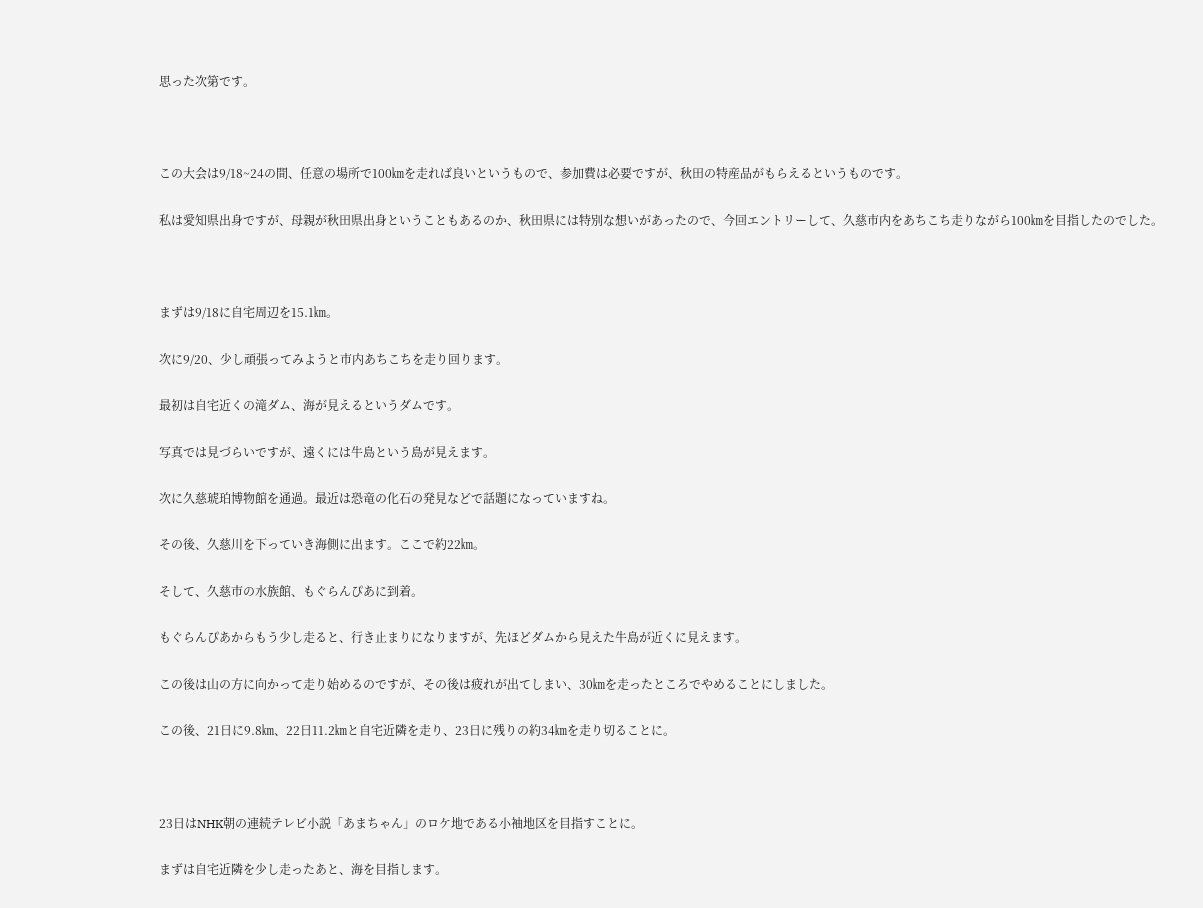思った次第です。



この大会は9/18~24の間、任意の場所で100㎞を走れば良いというもので、参加費は必要ですが、秋田の特産品がもらえるというものです。

私は愛知県出身ですが、母親が秋田県出身ということもあるのか、秋田県には特別な想いがあったので、今回エントリーして、久慈市内をあちこち走りながら100㎞を目指したのでした。



まずは9/18に自宅周辺を15.1㎞。

次に9/20、少し頑張ってみようと市内あちこちを走り回ります。

最初は自宅近くの滝ダム、海が見えるというダムです。

写真では見づらいですが、遠くには牛島という島が見えます。

次に久慈琥珀博物館を通過。最近は恐竜の化石の発見などで話題になっていますね。

その後、久慈川を下っていき海側に出ます。ここで約22㎞。

そして、久慈市の水族館、もぐらんぴあに到着。

もぐらんぴあからもう少し走ると、行き止まりになりますが、先ほどダムから見えた牛島が近くに見えます。

この後は山の方に向かって走り始めるのですが、その後は疲れが出てしまい、30㎞を走ったところでやめることにしました。

この後、21日に9.8㎞、22日11.2㎞と自宅近隣を走り、23日に残りの約34㎞を走り切ることに。



23日はNHK朝の連続テレビ小説「あまちゃん」のロケ地である小袖地区を目指すことに。

まずは自宅近隣を少し走ったあと、海を目指します。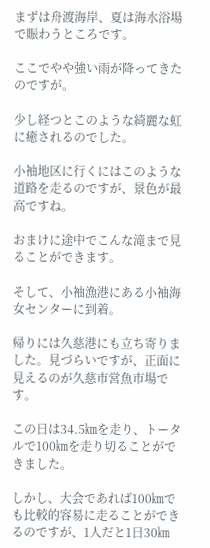まずは舟渡海岸、夏は海水浴場で賑わうところです。

ここでやや強い雨が降ってきたのですが。

少し経つとこのような綺麗な虹に癒されるのでした。

小袖地区に行くにはこのような道路を走るのですが、景色が最高ですね。

おまけに途中でこんな滝まで見ることができます。

そして、小袖漁港にある小袖海女センターに到着。

帰りには久慈港にも立ち寄りました。見づらいですが、正面に見えるのが久慈市営魚市場です。

この日は34.5㎞を走り、トータルで100㎞を走り切ることができました。

しかし、大会であれば100㎞でも比較的容易に走ることができるのですが、1人だと1日30㎞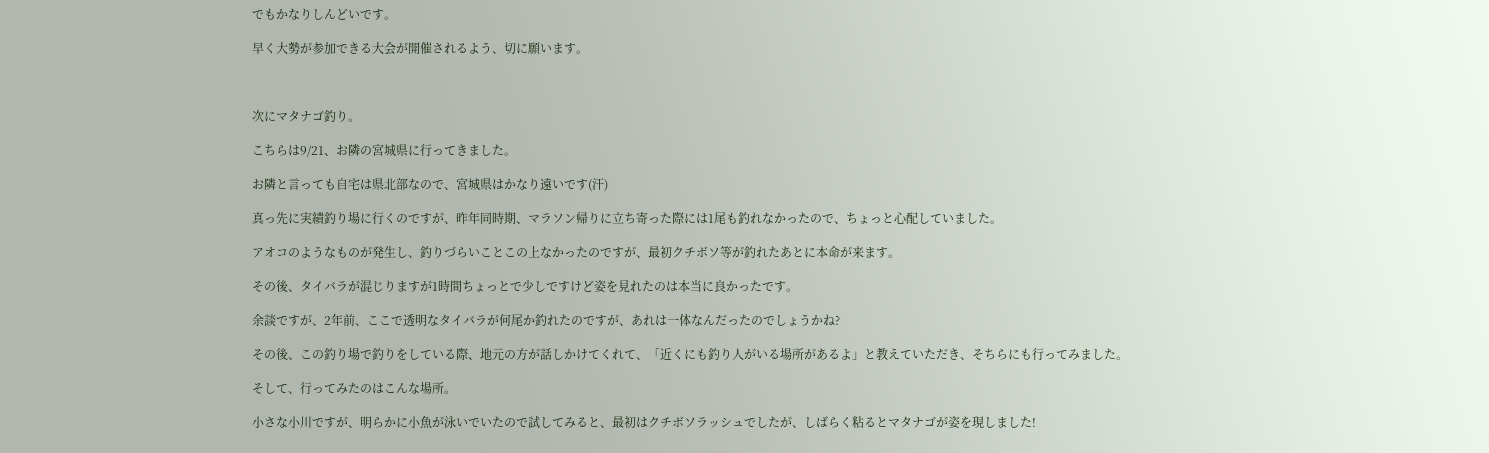でもかなりしんどいです。

早く大勢が参加できる大会が開催されるよう、切に願います。



次にマタナゴ釣り。

こちらは9/21、お隣の宮城県に行ってきました。

お隣と言っても自宅は県北部なので、宮城県はかなり遠いです(汗)

真っ先に実績釣り場に行くのですが、昨年同時期、マラソン帰りに立ち寄った際には1尾も釣れなかったので、ちょっと心配していました。

アオコのようなものが発生し、釣りづらいことこの上なかったのですが、最初クチボソ等が釣れたあとに本命が来ます。

その後、タイバラが混じりますが1時間ちょっとで少しですけど姿を見れたのは本当に良かったです。

余談ですが、2年前、ここで透明なタイバラが何尾か釣れたのですが、あれは一体なんだったのでしょうかね?

その後、この釣り場で釣りをしている際、地元の方が話しかけてくれて、「近くにも釣り人がいる場所があるよ」と教えていただき、そちらにも行ってみました。

そして、行ってみたのはこんな場所。

小さな小川ですが、明らかに小魚が泳いでいたので試してみると、最初はクチボソラッシュでしたが、しばらく粘るとマタナゴが姿を現しました!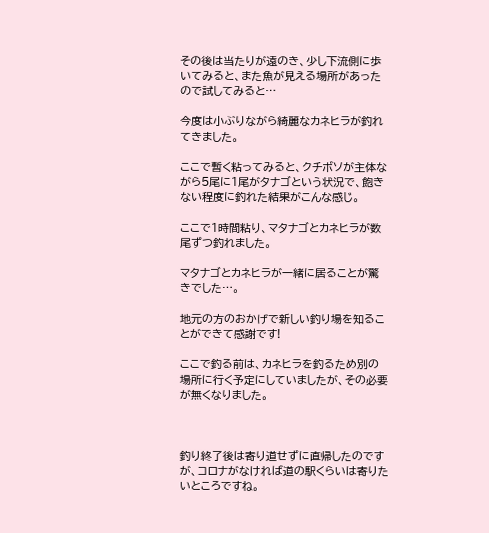その後は当たりが遠のき、少し下流側に歩いてみると、また魚が見える場所があったので試してみると…

今度は小ぶりながら綺麗なカネヒラが釣れてきました。

ここで暫く粘ってみると、クチボソが主体ながら5尾に1尾がタナゴという状況で、飽きない程度に釣れた結果がこんな感じ。

ここで1時間粘り、マタナゴとカネヒラが数尾ずつ釣れました。

マタナゴとカネヒラが一緒に居ることが驚きでした…。

地元の方のおかげで新しい釣り場を知ることができて感謝です!

ここで釣る前は、カネヒラを釣るため別の場所に行く予定にしていましたが、その必要が無くなりました。



釣り終了後は寄り道せずに直帰したのですが、コロナがなければ道の駅くらいは寄りたいところですね。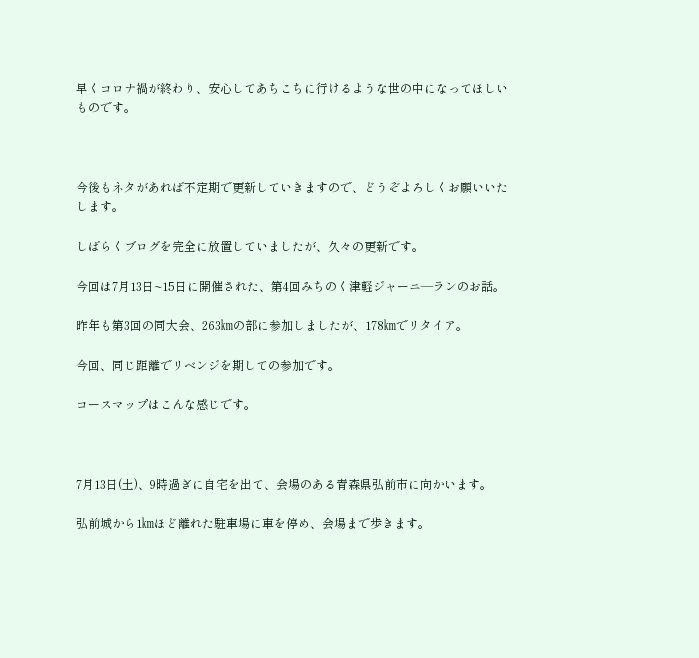早くコロナ禍が終わり、安心してあちこちに行けるような世の中になってほしいものです。



今後もネタがあれば不定期で更新していきますので、どうぞよろしくお願いいたします。

しばらくブログを完全に放置していましたが、久々の更新です。

今回は7月13日~15日に開催された、第4回みちのく津軽ジャーニ―ランのお話。

昨年も第3回の同大会、263㎞の部に参加しましたが、178㎞でリタイア。

今回、同じ距離でリベンジを期しての参加です。

コースマップはこんな感じです。



7月13日(土)、9時過ぎに自宅を出て、会場のある青森県弘前市に向かいます。

弘前城から1㎞ほど離れた駐車場に車を停め、会場まで歩きます。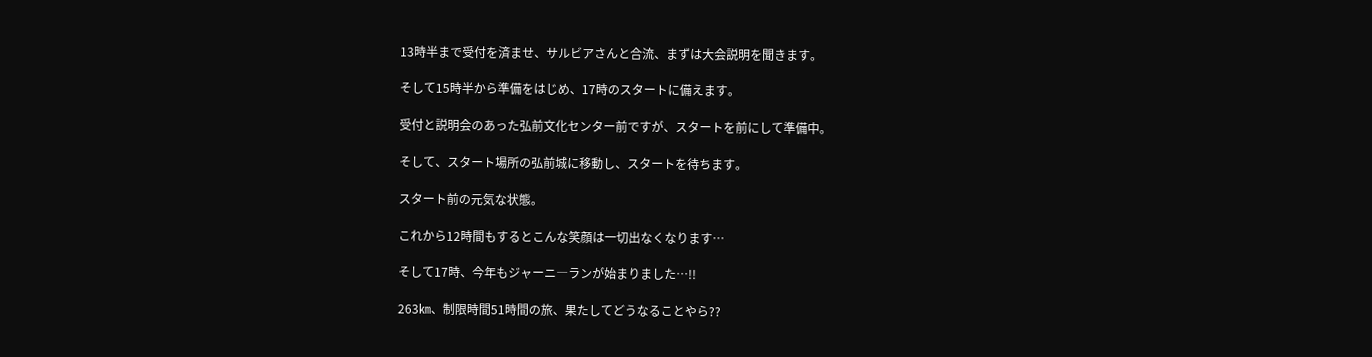13時半まで受付を済ませ、サルビアさんと合流、まずは大会説明を聞きます。

そして15時半から準備をはじめ、17時のスタートに備えます。

受付と説明会のあった弘前文化センター前ですが、スタートを前にして準備中。

そして、スタート場所の弘前城に移動し、スタートを待ちます。

スタート前の元気な状態。

これから12時間もするとこんな笑顔は一切出なくなります…

そして17時、今年もジャーニ―ランが始まりました…!!

263㎞、制限時間51時間の旅、果たしてどうなることやら??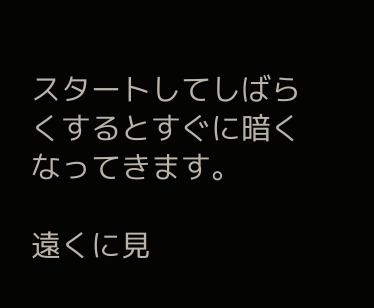スタートしてしばらくするとすぐに暗くなってきます。

遠くに見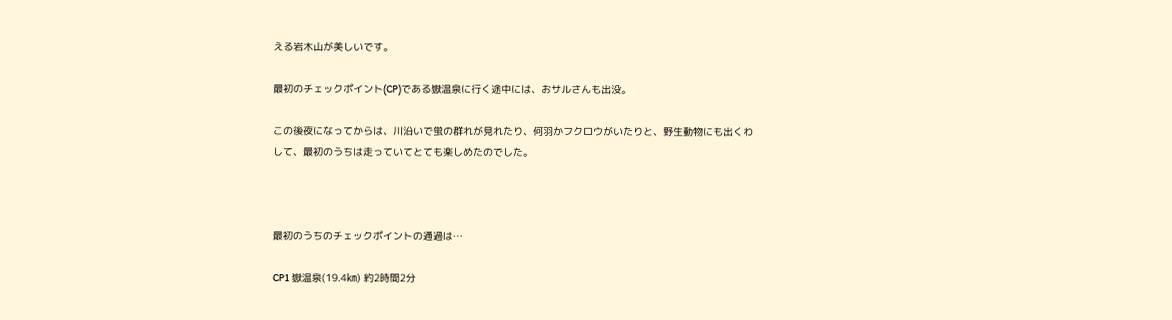える岩木山が美しいです。

最初のチェックポイント(CP)である嶽温泉に行く途中には、おサルさんも出没。

この後夜になってからは、川沿いで蛍の群れが見れたり、何羽かフクロウがいたりと、野生動物にも出くわして、最初のうちは走っていてとても楽しめたのでした。



最初のうちのチェックポイントの通過は…

CP1 嶽温泉(19.4㎞) 約2時間2分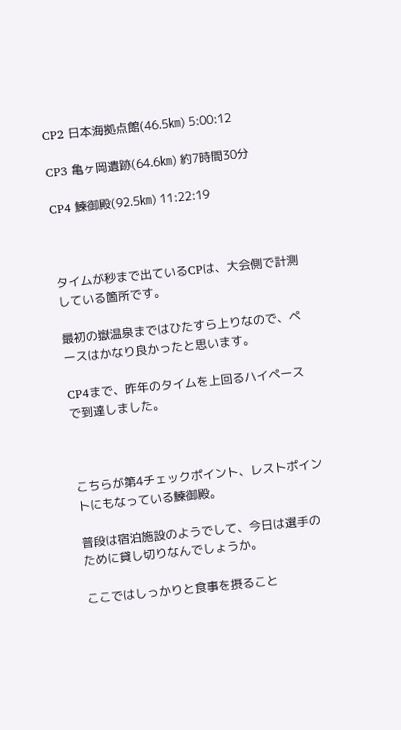CP2 日本海拠点館(46.5㎞) 5:00:12

CP3 亀ヶ岡遺跡(64.6㎞) 約7時間30分

CP4 鰊御殿(92.5㎞) 11:22:19



タイムが秒まで出ているCPは、大会側で計測している箇所です。

最初の嶽温泉まではひたすら上りなので、ペースはかなり良かったと思います。

CP4まで、昨年のタイムを上回るハイペースで到達しました。



こちらが第4チェックポイント、レストポイントにもなっている鰊御殿。

普段は宿泊施設のようでして、今日は選手のために貸し切りなんでしょうか。

ここではしっかりと食事を摂ること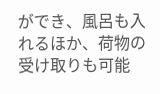ができ、風呂も入れるほか、荷物の受け取りも可能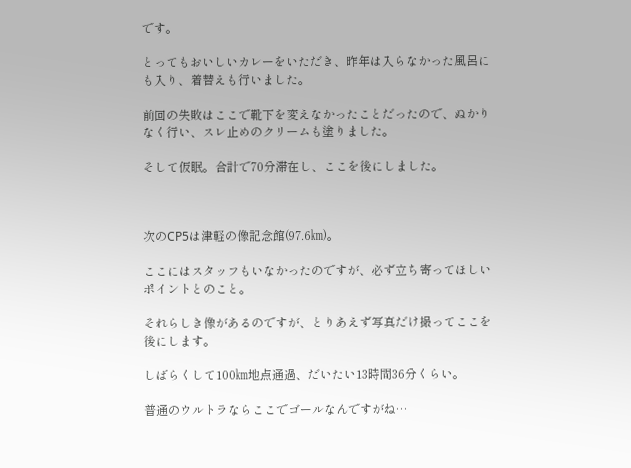です。

とってもおいしいカレーをいただき、昨年は入らなかった風呂にも入り、着替えも行いました。

前回の失敗はここで靴下を変えなかったことだったので、ぬかりなく行い、スレ止めのクリームも塗りました。

そして仮眠。合計で70分滞在し、ここを後にしました。



次のCP5は津軽の像記念館(97.6㎞)。

ここにはスタッフもいなかったのですが、必ず立ち寄ってほしいポイントとのこと。

それらしき像があるのですが、とりあえず写真だけ撮ってここを後にします。

しばらくして100㎞地点通過、だいたい13時間36分くらい。

普通のウルトラならここでゴールなんですがね…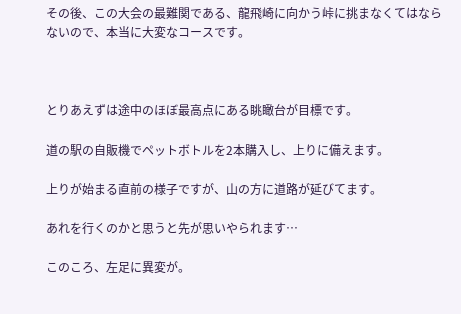その後、この大会の最難関である、龍飛崎に向かう峠に挑まなくてはならないので、本当に大変なコースです。



とりあえずは途中のほぼ最高点にある眺瞰台が目標です。

道の駅の自販機でペットボトルを2本購入し、上りに備えます。

上りが始まる直前の様子ですが、山の方に道路が延びてます。

あれを行くのかと思うと先が思いやられます…

このころ、左足に異変が。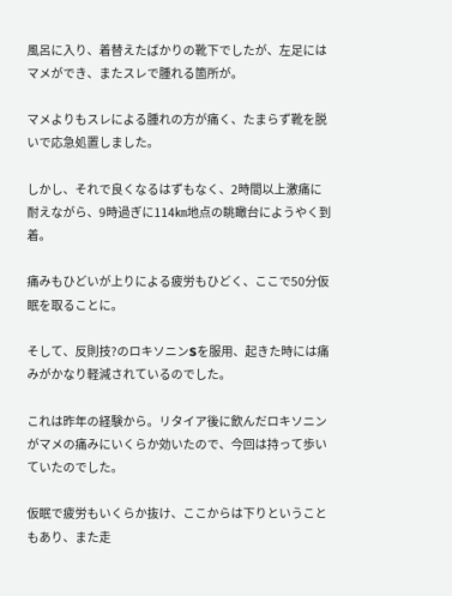風呂に入り、着替えたばかりの靴下でしたが、左足にはマメができ、またスレで腫れる箇所が。

マメよりもスレによる腫れの方が痛く、たまらず靴を脱いで応急処置しました。

しかし、それで良くなるはずもなく、2時間以上激痛に耐えながら、9時過ぎに114㎞地点の眺瞰台にようやく到着。

痛みもひどいが上りによる疲労もひどく、ここで50分仮眠を取ることに。

そして、反則技?のロキソニンSを服用、起きた時には痛みがかなり軽減されているのでした。

これは昨年の経験から。リタイア後に飲んだロキソニンがマメの痛みにいくらか効いたので、今回は持って歩いていたのでした。

仮眠で疲労もいくらか抜け、ここからは下りということもあり、また走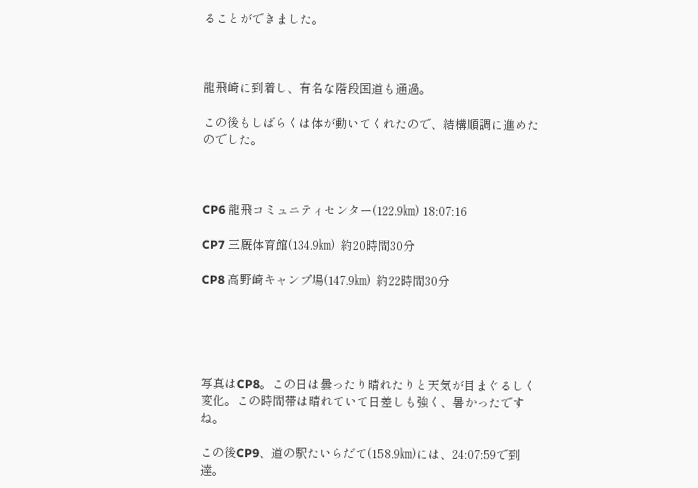ることができました。



龍飛崎に到着し、有名な階段国道も通過。

この後もしばらくは体が動いてくれたので、結構順調に進めたのでした。



CP6 龍飛コミュニティセンター(122.9㎞) 18:07:16

CP7 三厩体育館(134.9㎞)  約20時間30分

CP8 高野崎キャンプ場(147.9㎞)  約22時間30分





写真はCP8。この日は曇ったり晴れたりと天気が目まぐるしく変化。この時間帯は晴れていて日差しも強く、暑かったですね。

この後CP9、道の駅たいらだて(158.9㎞)には、24:07:59で到達。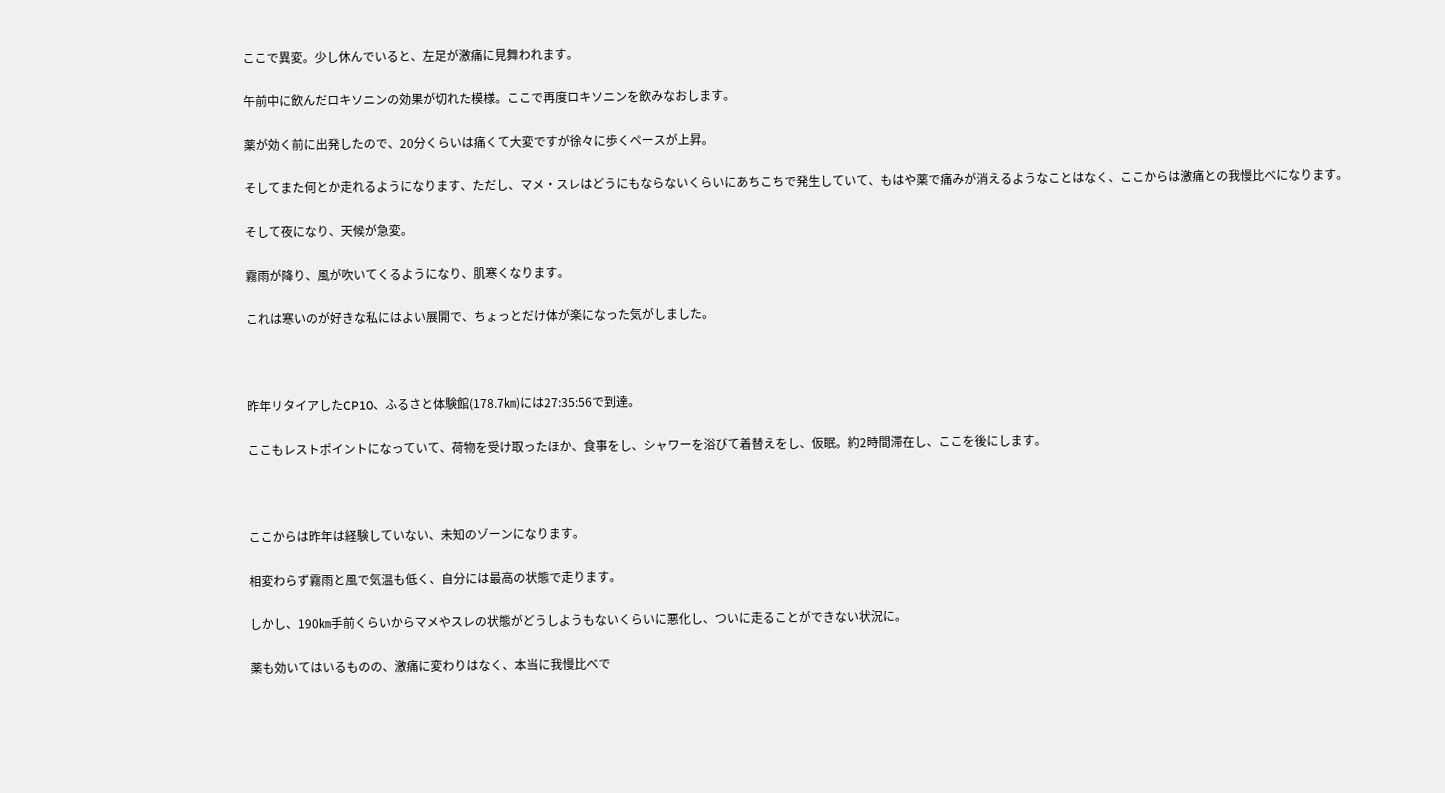ここで異変。少し休んでいると、左足が激痛に見舞われます。

午前中に飲んだロキソニンの効果が切れた模様。ここで再度ロキソニンを飲みなおします。

薬が効く前に出発したので、20分くらいは痛くて大変ですが徐々に歩くペースが上昇。

そしてまた何とか走れるようになります、ただし、マメ・スレはどうにもならないくらいにあちこちで発生していて、もはや薬で痛みが消えるようなことはなく、ここからは激痛との我慢比べになります。

そして夜になり、天候が急変。

霧雨が降り、風が吹いてくるようになり、肌寒くなります。

これは寒いのが好きな私にはよい展開で、ちょっとだけ体が楽になった気がしました。



昨年リタイアしたCP10、ふるさと体験館(178.7㎞)には27:35:56で到達。

ここもレストポイントになっていて、荷物を受け取ったほか、食事をし、シャワーを浴びて着替えをし、仮眠。約2時間滞在し、ここを後にします。



ここからは昨年は経験していない、未知のゾーンになります。

相変わらず霧雨と風で気温も低く、自分には最高の状態で走ります。

しかし、190㎞手前くらいからマメやスレの状態がどうしようもないくらいに悪化し、ついに走ることができない状況に。

薬も効いてはいるものの、激痛に変わりはなく、本当に我慢比べで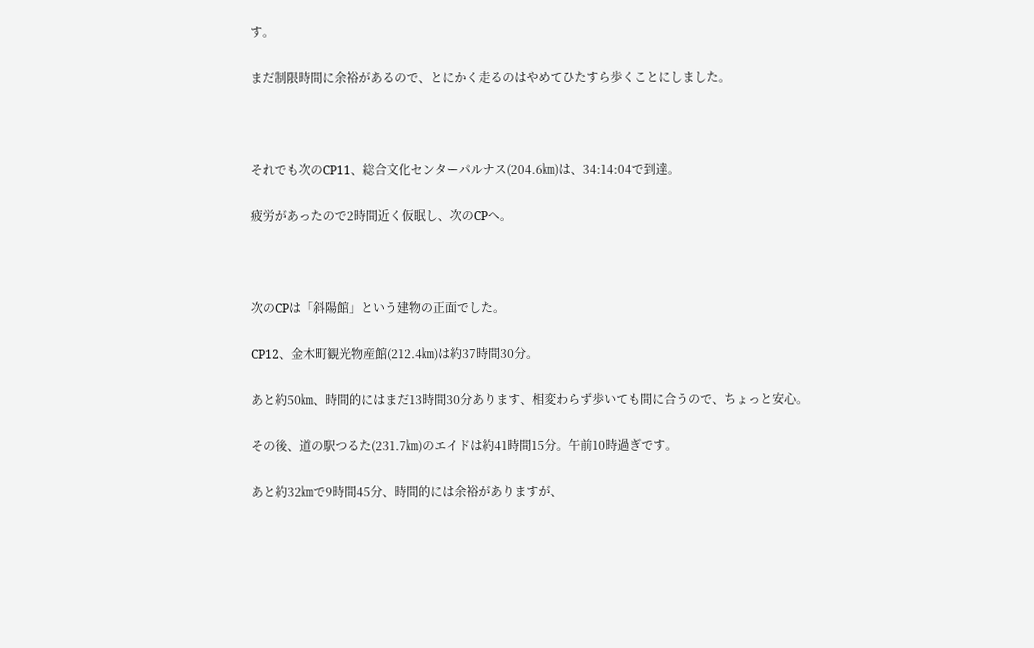す。

まだ制限時間に余裕があるので、とにかく走るのはやめてひたすら歩くことにしました。



それでも次のCP11、総合文化センターパルナス(204.6㎞)は、34:14:04で到達。

疲労があったので2時間近く仮眠し、次のCPへ。



次のCPは「斜陽館」という建物の正面でした。

CP12、金木町観光物産館(212.4㎞)は約37時間30分。

あと約50㎞、時間的にはまだ13時間30分あります、相変わらず歩いても間に合うので、ちょっと安心。

その後、道の駅つるた(231.7㎞)のエイドは約41時間15分。午前10時過ぎです。

あと約32㎞で9時間45分、時間的には余裕がありますが、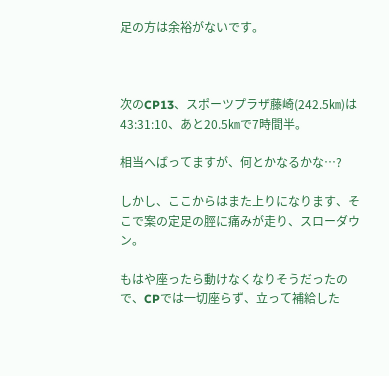足の方は余裕がないです。



次のCP13、スポーツプラザ藤崎(242.5㎞)は43:31:10、あと20.5㎞で7時間半。

相当へばってますが、何とかなるかな…?

しかし、ここからはまた上りになります、そこで案の定足の脛に痛みが走り、スローダウン。

もはや座ったら動けなくなりそうだったので、CPでは一切座らず、立って補給した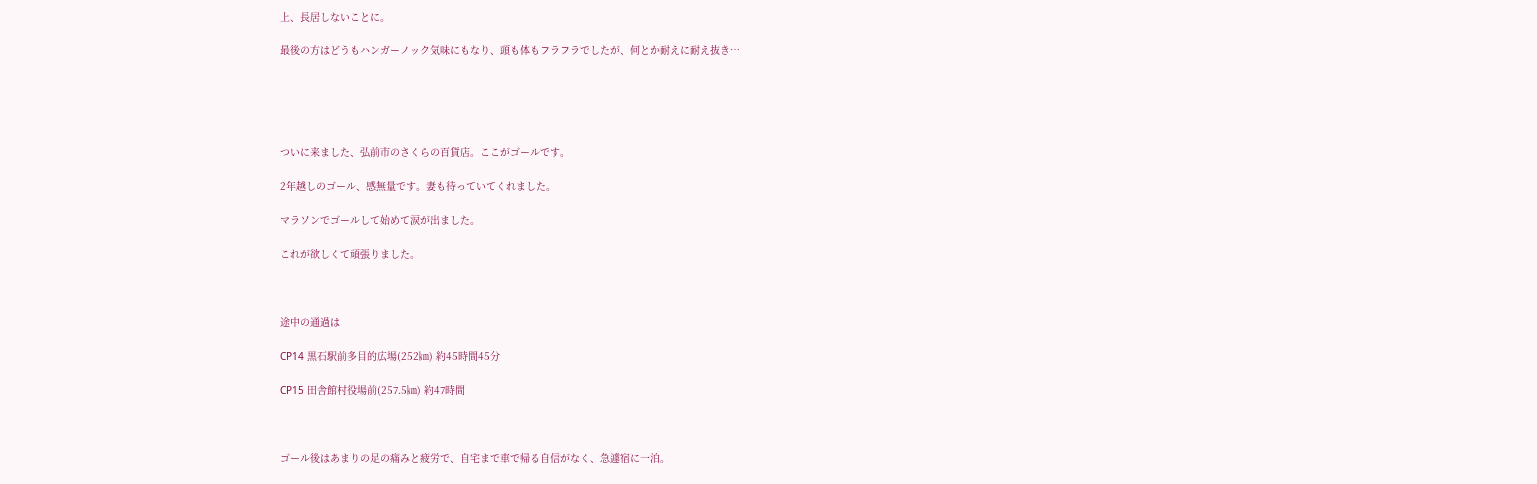上、長居しないことに。

最後の方はどうもハンガーノック気味にもなり、頭も体もフラフラでしたが、何とか耐えに耐え抜き…





ついに来ました、弘前市のさくらの百貨店。ここがゴールです。

2年越しのゴール、感無量です。妻も待っていてくれました。

マラソンでゴールして始めて涙が出ました。

これが欲しくて頑張りました。



途中の通過は

CP14 黒石駅前多目的広場(252㎞) 約45時間45分

CP15 田舎館村役場前(257.5㎞) 約47時間



ゴール後はあまりの足の痛みと疲労で、自宅まで車で帰る自信がなく、急遽宿に一泊。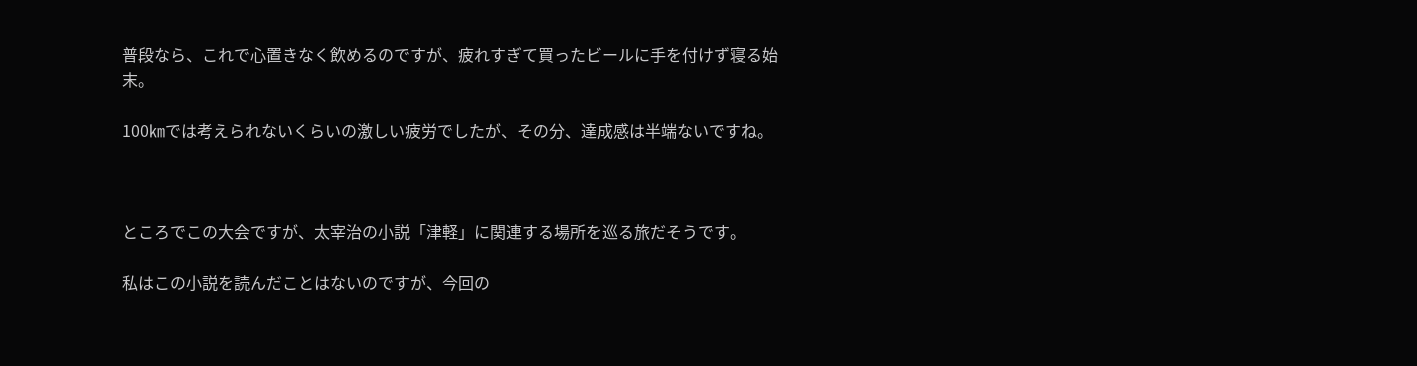普段なら、これで心置きなく飲めるのですが、疲れすぎて買ったビールに手を付けず寝る始末。

100㎞では考えられないくらいの激しい疲労でしたが、その分、達成感は半端ないですね。



ところでこの大会ですが、太宰治の小説「津軽」に関連する場所を巡る旅だそうです。

私はこの小説を読んだことはないのですが、今回の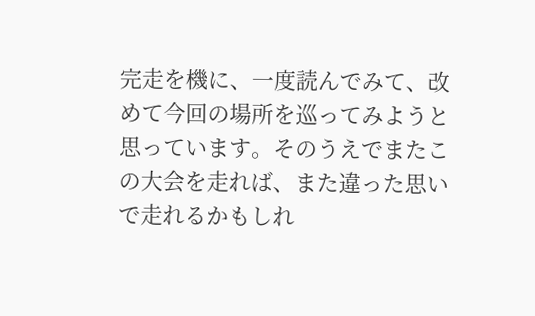完走を機に、一度読んでみて、改めて今回の場所を巡ってみようと思っています。そのうえでまたこの大会を走れば、また違った思いで走れるかもしれ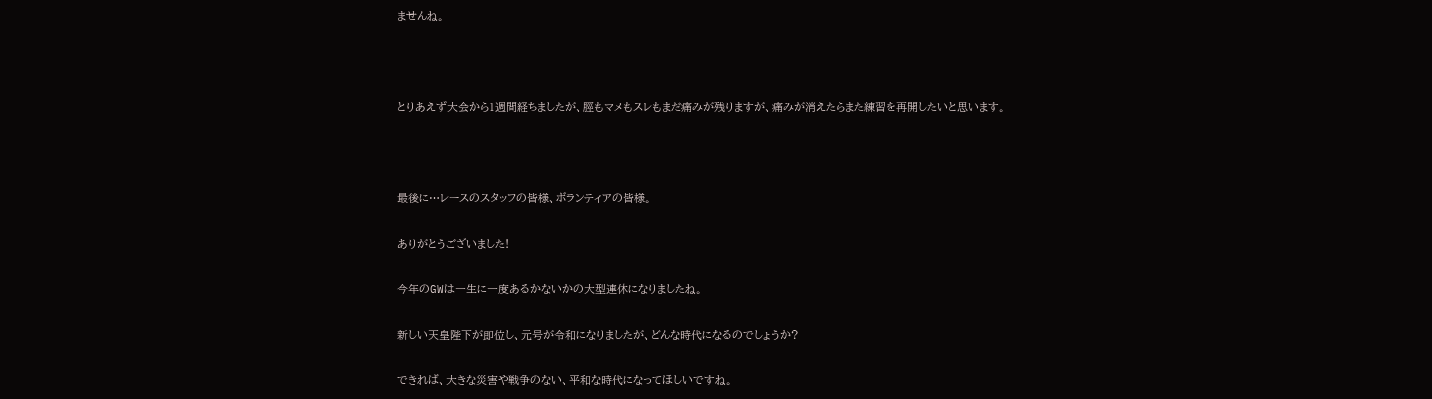ませんね。



とりあえず大会から1週間経ちましたが、脛もマメもスレもまだ痛みが残りますが、痛みが消えたらまた練習を再開したいと思います。



最後に…レースのスタッフの皆様、ボランティアの皆様。

ありがとうございました!

今年のGWは一生に一度あるかないかの大型連休になりましたね。

新しい天皇陛下が即位し、元号が令和になりましたが、どんな時代になるのでしょうか?

できれば、大きな災害や戦争のない、平和な時代になってほしいですね。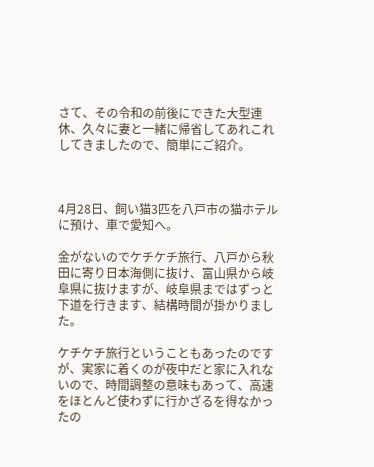さて、その令和の前後にできた大型連休、久々に妻と一緒に帰省してあれこれしてきましたので、簡単にご紹介。



4月28日、飼い猫3匹を八戸市の猫ホテルに預け、車で愛知へ。

金がないのでケチケチ旅行、八戸から秋田に寄り日本海側に抜け、富山県から岐阜県に抜けますが、岐阜県まではずっと下道を行きます、結構時間が掛かりました。

ケチケチ旅行ということもあったのですが、実家に着くのが夜中だと家に入れないので、時間調整の意味もあって、高速をほとんど使わずに行かざるを得なかったの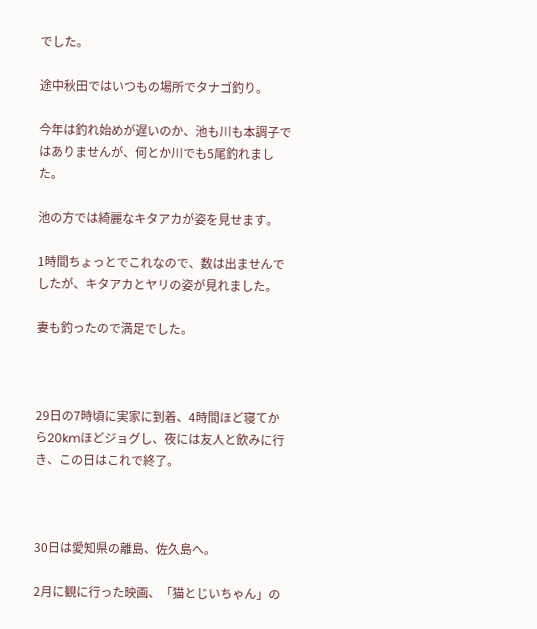でした。

途中秋田ではいつもの場所でタナゴ釣り。

今年は釣れ始めが遅いのか、池も川も本調子ではありませんが、何とか川でも5尾釣れました。

池の方では綺麗なキタアカが姿を見せます。

1時間ちょっとでこれなので、数は出ませんでしたが、キタアカとヤリの姿が見れました。

妻も釣ったので満足でした。



29日の7時頃に実家に到着、4時間ほど寝てから20kmほどジョグし、夜には友人と飲みに行き、この日はこれで終了。



30日は愛知県の離島、佐久島へ。

2月に観に行った映画、「猫とじいちゃん」の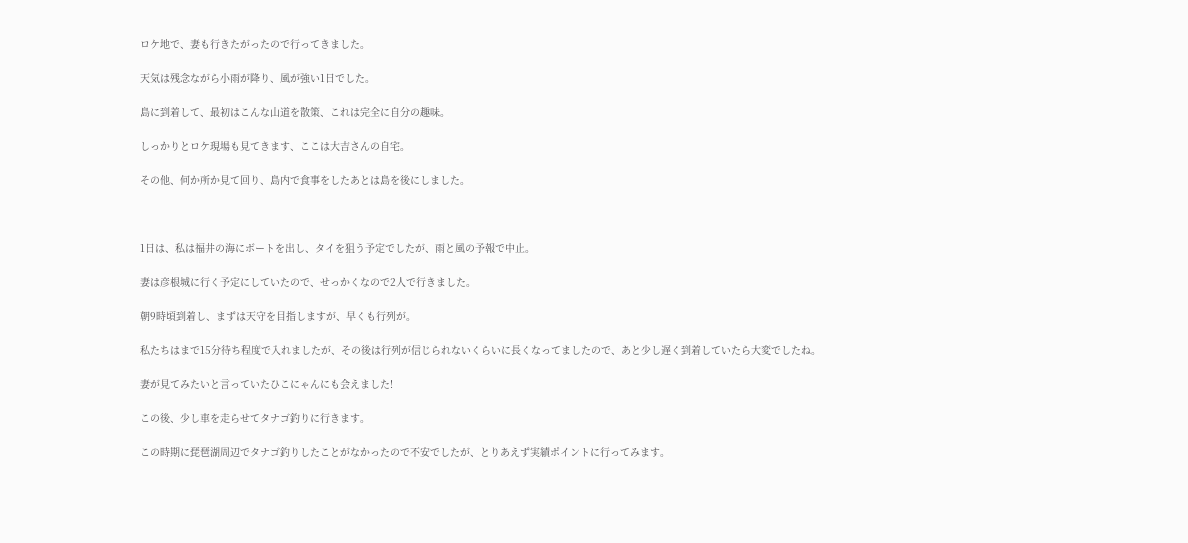ロケ地で、妻も行きたがったので行ってきました。

天気は残念ながら小雨が降り、風が強い1日でした。

島に到着して、最初はこんな山道を散策、これは完全に自分の趣味。

しっかりとロケ現場も見てきます、ここは大吉さんの自宅。

その他、何か所か見て回り、島内で食事をしたあとは島を後にしました。



1日は、私は福井の海にボートを出し、タイを狙う予定でしたが、雨と風の予報で中止。

妻は彦根城に行く予定にしていたので、せっかくなので2人で行きました。

朝9時頃到着し、まずは天守を目指しますが、早くも行列が。

私たちはまで15分待ち程度で入れましたが、その後は行列が信じられないくらいに長くなってましたので、あと少し遅く到着していたら大変でしたね。

妻が見てみたいと言っていたひこにゃんにも会えました!

この後、少し車を走らせてタナゴ釣りに行きます。

この時期に琵琶湖周辺でタナゴ釣りしたことがなかったので不安でしたが、とりあえず実績ポイントに行ってみます。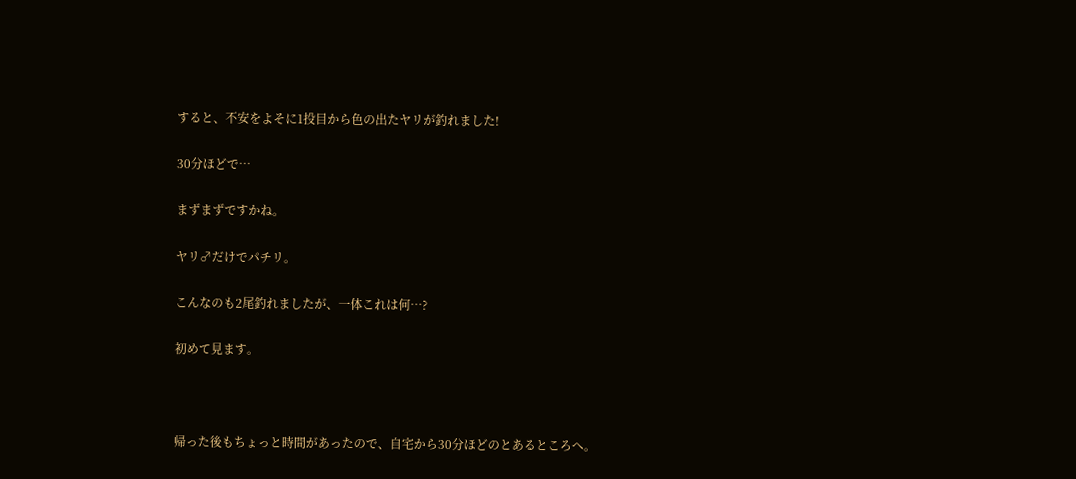すると、不安をよそに1投目から色の出たヤリが釣れました!

30分ほどで…

まずまずですかね。

ヤリ♂だけでパチリ。

こんなのも2尾釣れましたが、一体これは何…?

初めて見ます。



帰った後もちょっと時間があったので、自宅から30分ほどのとあるところへ。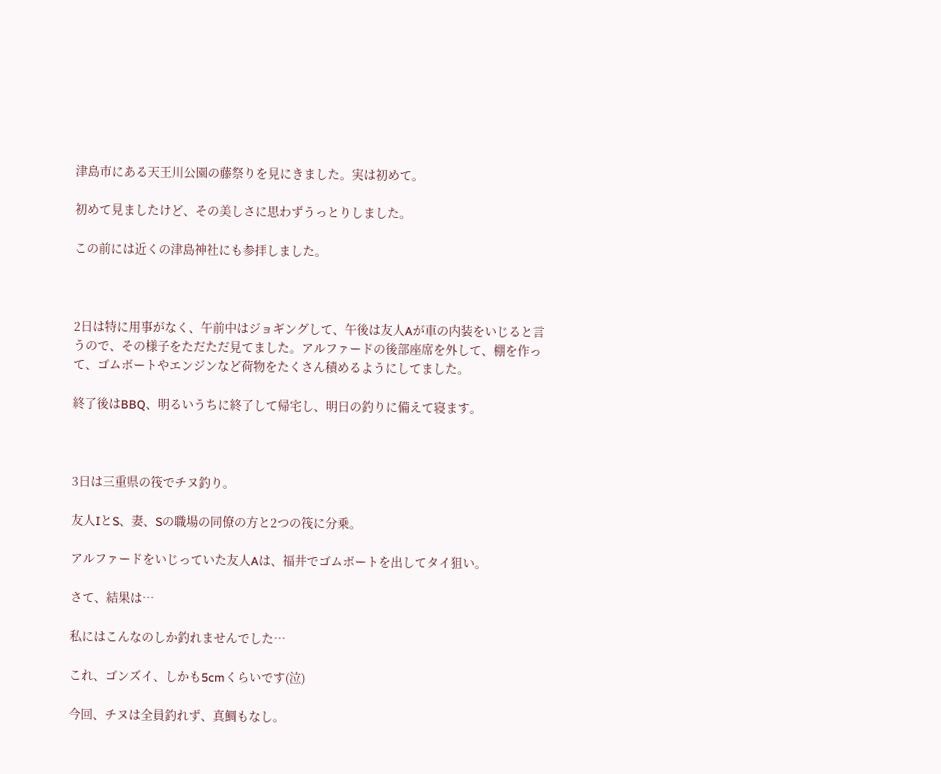津島市にある天王川公園の藤祭りを見にきました。実は初めて。

初めて見ましたけど、その美しさに思わずうっとりしました。

この前には近くの津島神社にも参拝しました。



2日は特に用事がなく、午前中はジョギングして、午後は友人Aが車の内装をいじると言うので、その様子をただただ見てました。アルファードの後部座席を外して、棚を作って、ゴムボートやエンジンなど荷物をたくさん積めるようにしてました。

終了後はBBQ、明るいうちに終了して帰宅し、明日の釣りに備えて寝ます。



3日は三重県の筏でチヌ釣り。

友人IとS、妻、Sの職場の同僚の方と2つの筏に分乗。

アルファードをいじっていた友人Aは、福井でゴムボートを出してタイ狙い。

さて、結果は…

私にはこんなのしか釣れませんでした…

これ、ゴンズイ、しかも5cmくらいです(泣)

今回、チヌは全員釣れず、真鯛もなし。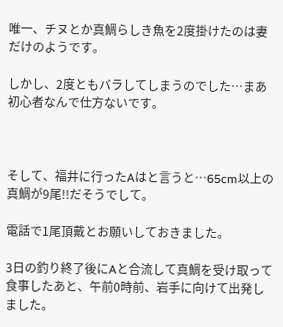唯一、チヌとか真鯛らしき魚を2度掛けたのは妻だけのようです。

しかし、2度ともバラしてしまうのでした…まあ初心者なんで仕方ないです。



そして、福井に行ったAはと言うと…65cm以上の真鯛が9尾!!だそうでして。

電話で1尾頂戴とお願いしておきました。

3日の釣り終了後にAと合流して真鯛を受け取って食事したあと、午前0時前、岩手に向けて出発しました。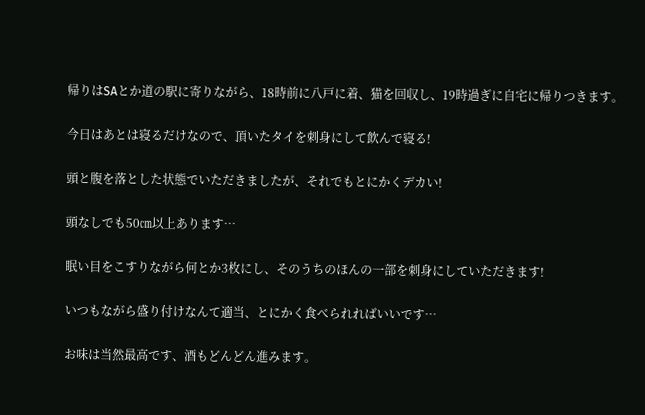帰りはSAとか道の駅に寄りながら、18時前に八戸に着、猫を回収し、19時過ぎに自宅に帰りつきます。

今日はあとは寝るだけなので、頂いたタイを刺身にして飲んで寝る!

頭と腹を落とした状態でいただきましたが、それでもとにかくデカい!

頭なしでも50㎝以上あります…

眠い目をこすりながら何とか3枚にし、そのうちのほんの一部を刺身にしていただきます!

いつもながら盛り付けなんて適当、とにかく食べられればいいです…

お味は当然最高です、酒もどんどん進みます。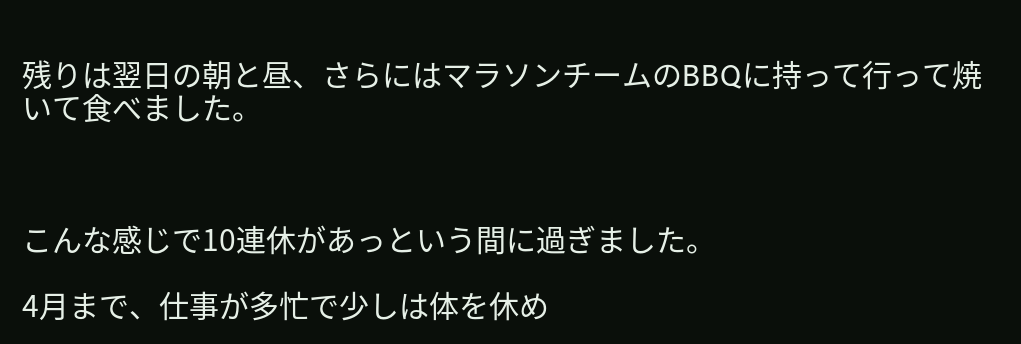残りは翌日の朝と昼、さらにはマラソンチームのBBQに持って行って焼いて食べました。



こんな感じで10連休があっという間に過ぎました。

4月まで、仕事が多忙で少しは体を休め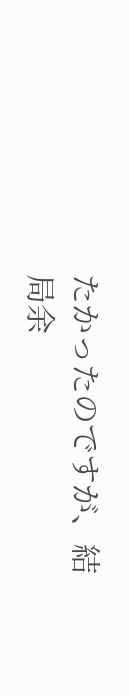たかったのですが、結局余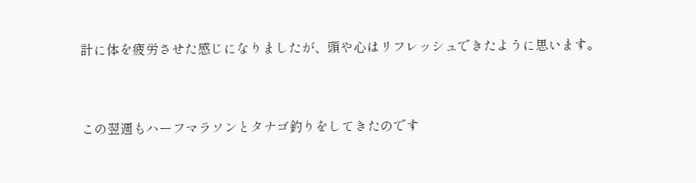計に体を疲労させた感じになりましたが、頭や心はリフレッシュできたように思います。



この翌週もハーフマラソンとタナゴ釣りをしてきたのです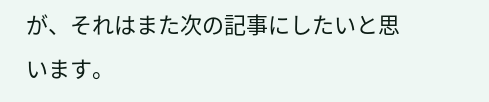が、それはまた次の記事にしたいと思います。